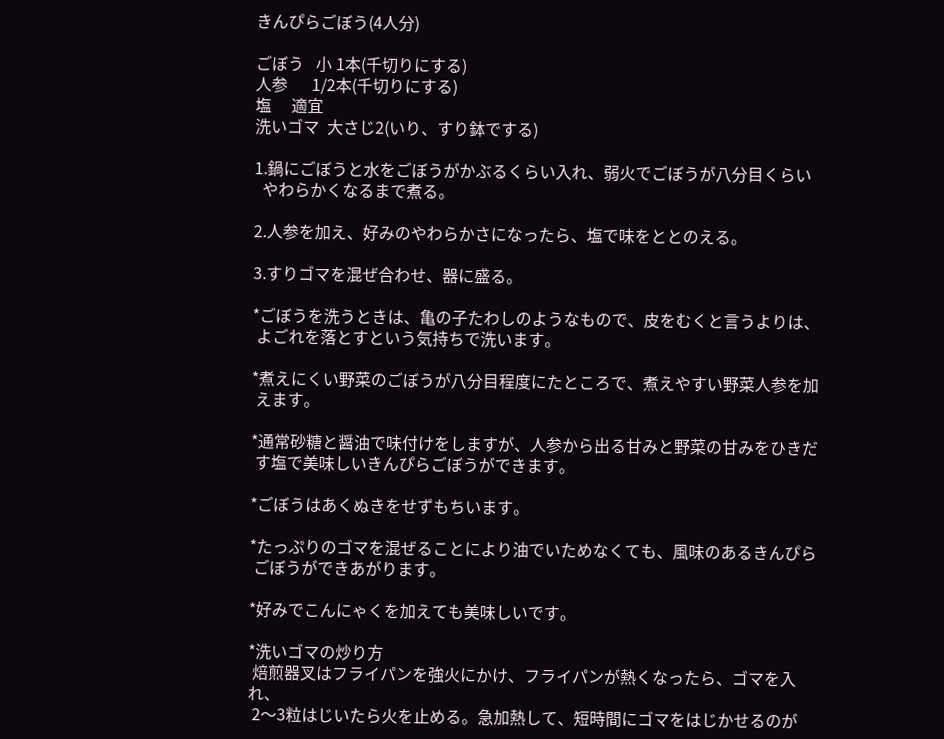きんぴらごぼう(4人分)

ごぼう   小 1本(千切りにする)
人参      1/2本(千切りにする)
塩     適宜
洗いゴマ  大さじ2(いり、すり鉢でする)

1.鍋にごぼうと水をごぼうがかぶるくらい入れ、弱火でごぼうが八分目くらい
  やわらかくなるまで煮る。

2.人参を加え、好みのやわらかさになったら、塩で味をととのえる。

3.すりゴマを混ぜ合わせ、器に盛る。

*ごぼうを洗うときは、亀の子たわしのようなもので、皮をむくと言うよりは、
 よごれを落とすという気持ちで洗います。

*煮えにくい野菜のごぼうが八分目程度にたところで、煮えやすい野菜人参を加
 えます。

*通常砂糖と醤油で味付けをしますが、人参から出る甘みと野菜の甘みをひきだ
 す塩で美味しいきんぴらごぼうができます。

*ごぼうはあくぬきをせずもちいます。

*たっぷりのゴマを混ぜることにより油でいためなくても、風味のあるきんぴら
 ごぼうができあがります。

*好みでこんにゃくを加えても美味しいです。

*洗いゴマの炒り方
 焙煎器叉はフライパンを強火にかけ、フライパンが熱くなったら、ゴマを入れ、
 2〜3粒はじいたら火を止める。急加熱して、短時間にゴマをはじかせるのが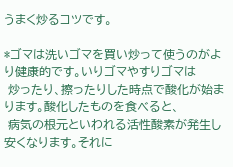うまく炒るコツです。

*ゴマは洗いゴマを買い炒って使うのがより健康的です。いりゴマやすりゴマは
 炒ったり、擦ったりした時点で酸化が始まります。酸化したものを食べると、
 病気の根元といわれる活性酸素が発生し安くなります。それに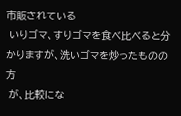市販されている
 いりゴマ、すりゴマを食べ比べると分かりますが、洗いゴマを炒ったものの方
 が、比較にな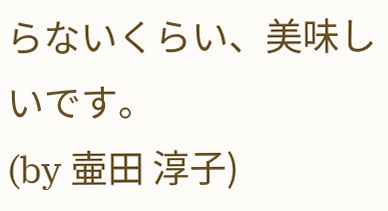らないくらい、美味しいです。
(by 壷田 淳子)